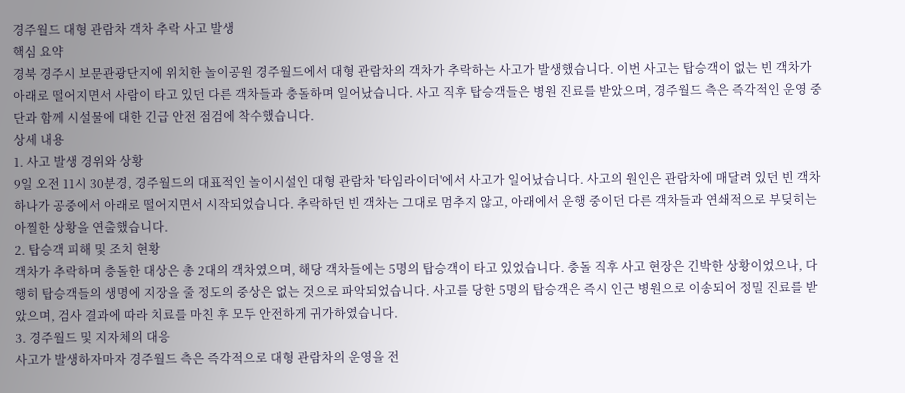경주월드 대형 관람차 객차 추락 사고 발생
핵심 요약
경북 경주시 보문관광단지에 위치한 놀이공원 경주월드에서 대형 관람차의 객차가 추락하는 사고가 발생했습니다. 이번 사고는 탑승객이 없는 빈 객차가 아래로 떨어지면서 사람이 타고 있던 다른 객차들과 충돌하며 일어났습니다. 사고 직후 탑승객들은 병원 진료를 받았으며, 경주월드 측은 즉각적인 운영 중단과 함께 시설물에 대한 긴급 안전 점검에 착수했습니다.
상세 내용
1. 사고 발생 경위와 상황
9일 오전 11시 30분경, 경주월드의 대표적인 놀이시설인 대형 관람차 '타임라이더'에서 사고가 일어났습니다. 사고의 원인은 관람차에 매달려 있던 빈 객차 하나가 공중에서 아래로 떨어지면서 시작되었습니다. 추락하던 빈 객차는 그대로 멈추지 않고, 아래에서 운행 중이던 다른 객차들과 연쇄적으로 부딪히는 아찔한 상황을 연출했습니다.
2. 탑승객 피해 및 조치 현황
객차가 추락하며 충돌한 대상은 총 2대의 객차였으며, 해당 객차들에는 5명의 탑승객이 타고 있었습니다. 충돌 직후 사고 현장은 긴박한 상황이었으나, 다행히 탑승객들의 생명에 지장을 줄 정도의 중상은 없는 것으로 파악되었습니다. 사고를 당한 5명의 탑승객은 즉시 인근 병원으로 이송되어 정밀 진료를 받았으며, 검사 결과에 따라 치료를 마친 후 모두 안전하게 귀가하였습니다.
3. 경주월드 및 지자체의 대응
사고가 발생하자마자 경주월드 측은 즉각적으로 대형 관람차의 운영을 전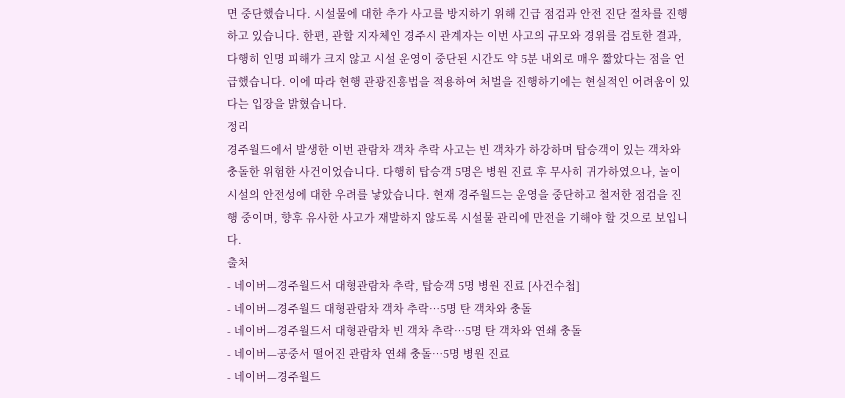면 중단했습니다. 시설물에 대한 추가 사고를 방지하기 위해 긴급 점검과 안전 진단 절차를 진행하고 있습니다. 한편, 관할 지자체인 경주시 관계자는 이번 사고의 규모와 경위를 검토한 결과, 다행히 인명 피해가 크지 않고 시설 운영이 중단된 시간도 약 5분 내외로 매우 짧았다는 점을 언급했습니다. 이에 따라 현행 관광진흥법을 적용하여 처벌을 진행하기에는 현실적인 어려움이 있다는 입장을 밝혔습니다.
정리
경주월드에서 발생한 이번 관람차 객차 추락 사고는 빈 객차가 하강하며 탑승객이 있는 객차와 충돌한 위험한 사건이었습니다. 다행히 탑승객 5명은 병원 진료 후 무사히 귀가하였으나, 놀이시설의 안전성에 대한 우려를 낳았습니다. 현재 경주월드는 운영을 중단하고 철저한 점검을 진행 중이며, 향후 유사한 사고가 재발하지 않도록 시설물 관리에 만전을 기해야 할 것으로 보입니다.
출처
- 네이버—경주월드서 대형관람차 추락, 탑승객 5명 병원 진료 [사건수첩]
- 네이버—경주월드 대형관람차 객차 추락…5명 탄 객차와 충돌
- 네이버—경주월드서 대형관람차 빈 객차 추락…5명 탄 객차와 연쇄 충돌
- 네이버—공중서 떨어진 관람차 연쇄 충돌…5명 병원 진료
- 네이버—경주월드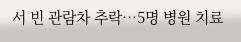서 빈 관람차 추락…5명 병원 치료